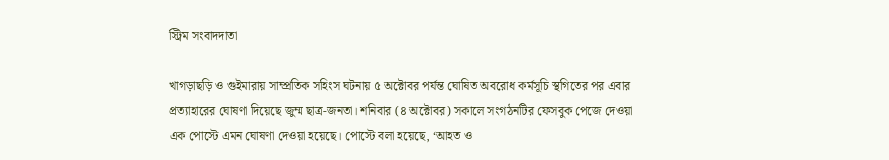স্ট্রিম সংবাদদাতা

খাগড়াছড়ি ও গুইমারায় সাম্প্রতিক সহিংস ঘটনায় ৫ অক্টোবর পর্যন্ত ঘোষিত অবরোধ কর্মসূচি স্থগিতের পর এবার প্রত্যাহারের ঘোষণা দিয়েছে জুম্ম ছাত্র-জনতা। শনিবার (৪ অক্টোবর) সকালে সংগঠনটির ফেসবুক পেজে দেওয়া এক পোস্টে এমন ঘোষণা দেওয়া হয়েছে। পোস্টে বলা হয়েছে, ‘আহত ও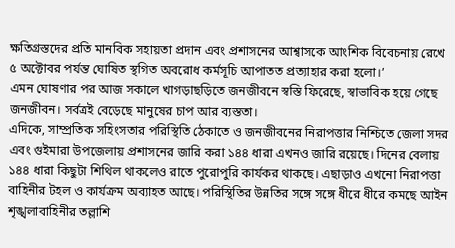ক্ষতিগ্রস্তদের প্রতি মানবিক সহায়তা প্রদান এবং প্রশাসনের আশ্বাসকে আংশিক বিবেচনায় রেখে ৫ অক্টোবর পর্যন্ত ঘোষিত স্থগিত অবরোধ কর্মসূচি আপাতত প্রত্যাহার করা হলো।’
এমন ঘোষণার পর আজ সকালে খাগড়াছড়িতে জনজীবনে স্বস্তি ফিরেছে, স্বাভাবিক হয়ে গেছে জনজীবন। সর্বত্রই বেড়েছে মানুষের চাপ আর ব্যস্ততা।
এদিকে, সাম্প্রতিক সহিংসতার পরিস্থিতি ঠেকাতে ও জনজীবনের নিরাপত্তার নিশ্চিতে জেলা সদর এবং গুইমারা উপজেলায় প্রশাসনের জারি করা ১৪৪ ধারা এখনও জারি রয়েছে। দিনের বেলায় ১৪৪ ধারা কিছুটা শিথিল থাকলেও রাতে পুরোপুরি কার্যকর থাকছে। এছাড়াও এখনো নিরাপত্তা বাহিনীর টহল ও কার্যক্রম অব্যাহত আছে। পরিস্থিতির উন্নতির সঙ্গে সঙ্গে ধীরে ধীরে কমছে আইন শৃঙ্খলাবাহিনীর তল্লাশি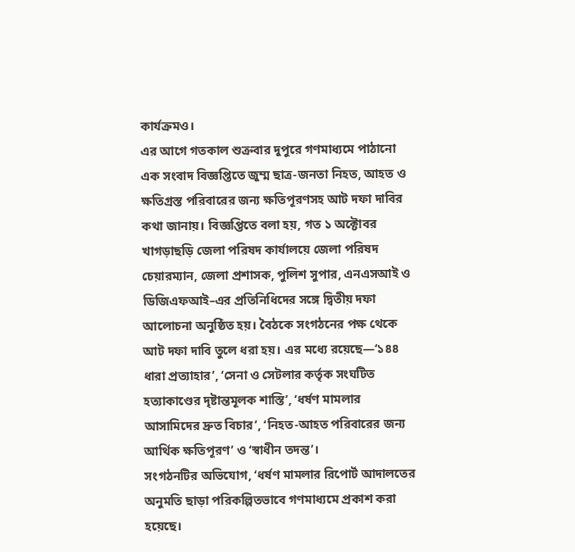কার্যক্রমও।
এর আগে গতকাল শুক্রবার দুপুরে গণমাধ্যমে পাঠানো এক সংবাদ বিজ্ঞপ্তিতে জুম্ম ছাত্র-জনতা নিহত, আহত ও ক্ষতিগ্রস্ত পরিবারের জন্য ক্ষতিপূরণসহ আট দফা দাবির কথা জানায়। বিজ্ঞপ্তিতে বলা হয়, গত ১ অক্টোবর খাগড়াছড়ি জেলা পরিষদ কার্যালয়ে জেলা পরিষদ চেয়ারম্যান, জেলা প্রশাসক, পুলিশ সুপার, এনএসআই ও ডিজিএফআই–এর প্রতিনিধিদের সঙ্গে দ্বিতীয় দফা আলোচনা অনুষ্ঠিত হয়। বৈঠকে সংগঠনের পক্ষ থেকে আট দফা দাবি তুলে ধরা হয়। এর মধ্যে রয়েছে—‘১৪৪ ধারা প্রত্যাহার’, ‘সেনা ও সেটলার কর্তৃক সংঘটিত হত্যাকাণ্ডের দৃষ্টান্তমূলক শাস্তি’, ‘ধর্ষণ মামলার আসামিদের দ্রুত বিচার’, ‘নিহত-আহত পরিবারের জন্য আর্থিক ক্ষতিপূরণ’ ও ‘স্বাধীন তদন্ত’।
সংগঠনটির অভিযোগ, ‘ধর্ষণ মামলার রিপোর্ট আদালতের অনুমতি ছাড়া পরিকল্পিতভাবে গণমাধ্যমে প্রকাশ করা হয়েছে।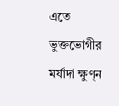এতে ভুক্তভোগীর মর্যাদা ক্ষুণ্ন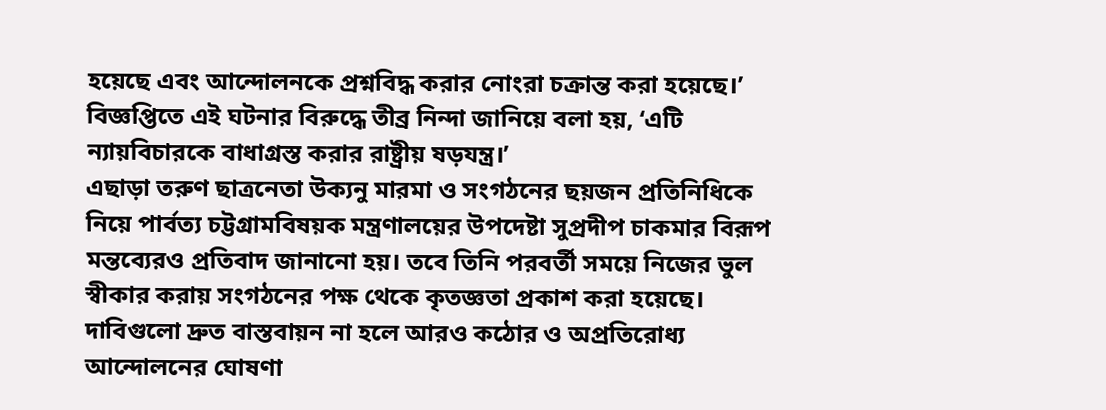হয়েছে এবং আন্দোলনকে প্রশ্নবিদ্ধ করার নোংরা চক্রান্ত করা হয়েছে।’ বিজ্ঞপ্তিতে এই ঘটনার বিরুদ্ধে তীব্র নিন্দা জানিয়ে বলা হয়, ‘এটি ন্যায়বিচারকে বাধাগ্রস্ত করার রাষ্ট্রীয় ষড়যন্ত্র।’
এছাড়া তরুণ ছাত্রনেতা উক্যনু মারমা ও সংগঠনের ছয়জন প্রতিনিধিকে নিয়ে পার্বত্য চট্টগ্রামবিষয়ক মন্ত্রণালয়ের উপদেষ্টা সুপ্রদীপ চাকমার বিরূপ মন্তব্যেরও প্রতিবাদ জানানো হয়। তবে তিনি পরবর্তী সময়ে নিজের ভুল স্বীকার করায় সংগঠনের পক্ষ থেকে কৃতজ্ঞতা প্রকাশ করা হয়েছে।
দাবিগুলো দ্রুত বাস্তবায়ন না হলে আরও কঠোর ও অপ্রতিরোধ্য আন্দোলনের ঘোষণা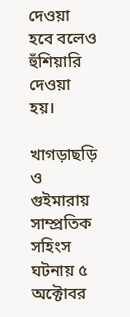দেওয়া হবে বলেও হুঁশিয়ারি দেওয়া হয়।

খাগড়াছড়ি ও গুইমারায় সাম্প্রতিক সহিংস ঘটনায় ৫ অক্টোবর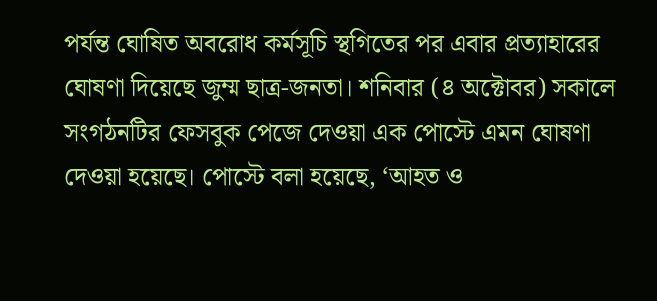পর্যন্ত ঘোষিত অবরোধ কর্মসূচি স্থগিতের পর এবার প্রত্যাহারের ঘোষণা দিয়েছে জুম্ম ছাত্র-জনতা। শনিবার (৪ অক্টোবর) সকালে সংগঠনটির ফেসবুক পেজে দেওয়া এক পোস্টে এমন ঘোষণা দেওয়া হয়েছে। পোস্টে বলা হয়েছে, ‘আহত ও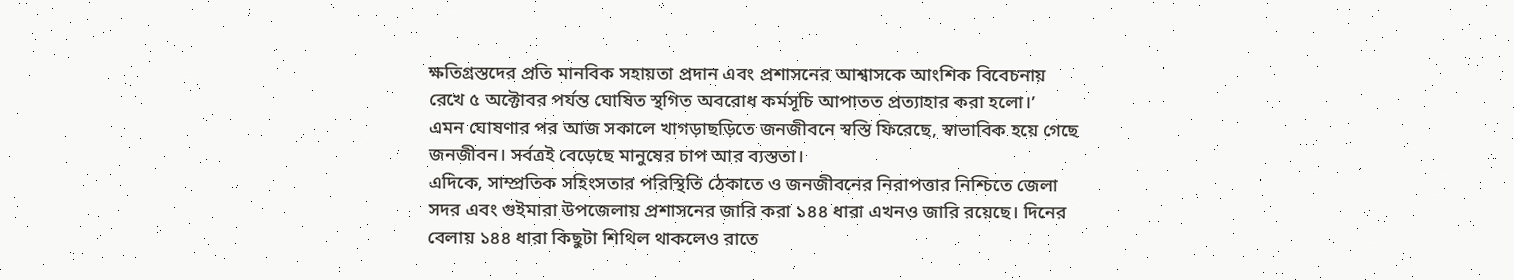ক্ষতিগ্রস্তদের প্রতি মানবিক সহায়তা প্রদান এবং প্রশাসনের আশ্বাসকে আংশিক বিবেচনায় রেখে ৫ অক্টোবর পর্যন্ত ঘোষিত স্থগিত অবরোধ কর্মসূচি আপাতত প্রত্যাহার করা হলো।’
এমন ঘোষণার পর আজ সকালে খাগড়াছড়িতে জনজীবনে স্বস্তি ফিরেছে, স্বাভাবিক হয়ে গেছে জনজীবন। সর্বত্রই বেড়েছে মানুষের চাপ আর ব্যস্ততা।
এদিকে, সাম্প্রতিক সহিংসতার পরিস্থিতি ঠেকাতে ও জনজীবনের নিরাপত্তার নিশ্চিতে জেলা সদর এবং গুইমারা উপজেলায় প্রশাসনের জারি করা ১৪৪ ধারা এখনও জারি রয়েছে। দিনের বেলায় ১৪৪ ধারা কিছুটা শিথিল থাকলেও রাতে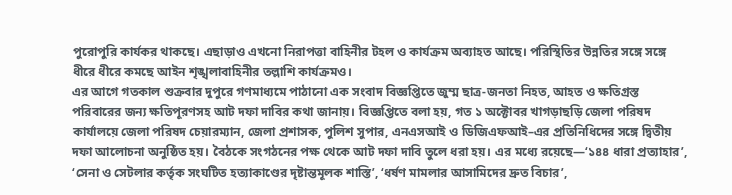পুরোপুরি কার্যকর থাকছে। এছাড়াও এখনো নিরাপত্তা বাহিনীর টহল ও কার্যক্রম অব্যাহত আছে। পরিস্থিতির উন্নতির সঙ্গে সঙ্গে ধীরে ধীরে কমছে আইন শৃঙ্খলাবাহিনীর তল্লাশি কার্যক্রমও।
এর আগে গতকাল শুক্রবার দুপুরে গণমাধ্যমে পাঠানো এক সংবাদ বিজ্ঞপ্তিতে জুম্ম ছাত্র-জনতা নিহত, আহত ও ক্ষতিগ্রস্ত পরিবারের জন্য ক্ষতিপূরণসহ আট দফা দাবির কথা জানায়। বিজ্ঞপ্তিতে বলা হয়, গত ১ অক্টোবর খাগড়াছড়ি জেলা পরিষদ কার্যালয়ে জেলা পরিষদ চেয়ারম্যান, জেলা প্রশাসক, পুলিশ সুপার, এনএসআই ও ডিজিএফআই–এর প্রতিনিধিদের সঙ্গে দ্বিতীয় দফা আলোচনা অনুষ্ঠিত হয়। বৈঠকে সংগঠনের পক্ষ থেকে আট দফা দাবি তুলে ধরা হয়। এর মধ্যে রয়েছে—‘১৪৪ ধারা প্রত্যাহার’, ‘সেনা ও সেটলার কর্তৃক সংঘটিত হত্যাকাণ্ডের দৃষ্টান্তমূলক শাস্তি’, ‘ধর্ষণ মামলার আসামিদের দ্রুত বিচার’,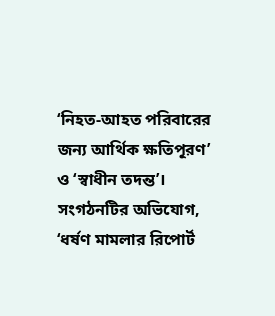‘নিহত-আহত পরিবারের জন্য আর্থিক ক্ষতিপূরণ’ ও ‘স্বাধীন তদন্ত’।
সংগঠনটির অভিযোগ, ‘ধর্ষণ মামলার রিপোর্ট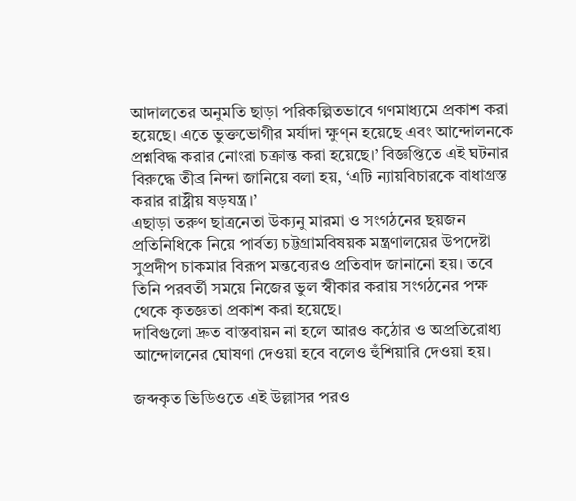আদালতের অনুমতি ছাড়া পরিকল্পিতভাবে গণমাধ্যমে প্রকাশ করা হয়েছে। এতে ভুক্তভোগীর মর্যাদা ক্ষুণ্ন হয়েছে এবং আন্দোলনকে প্রশ্নবিদ্ধ করার নোংরা চক্রান্ত করা হয়েছে।’ বিজ্ঞপ্তিতে এই ঘটনার বিরুদ্ধে তীব্র নিন্দা জানিয়ে বলা হয়, ‘এটি ন্যায়বিচারকে বাধাগ্রস্ত করার রাষ্ট্রীয় ষড়যন্ত্র।’
এছাড়া তরুণ ছাত্রনেতা উক্যনু মারমা ও সংগঠনের ছয়জন প্রতিনিধিকে নিয়ে পার্বত্য চট্টগ্রামবিষয়ক মন্ত্রণালয়ের উপদেষ্টা সুপ্রদীপ চাকমার বিরূপ মন্তব্যেরও প্রতিবাদ জানানো হয়। তবে তিনি পরবর্তী সময়ে নিজের ভুল স্বীকার করায় সংগঠনের পক্ষ থেকে কৃতজ্ঞতা প্রকাশ করা হয়েছে।
দাবিগুলো দ্রুত বাস্তবায়ন না হলে আরও কঠোর ও অপ্রতিরোধ্য আন্দোলনের ঘোষণা দেওয়া হবে বলেও হুঁশিয়ারি দেওয়া হয়।

জব্দকৃত ভিডিওতে এই উল্লাসর পরও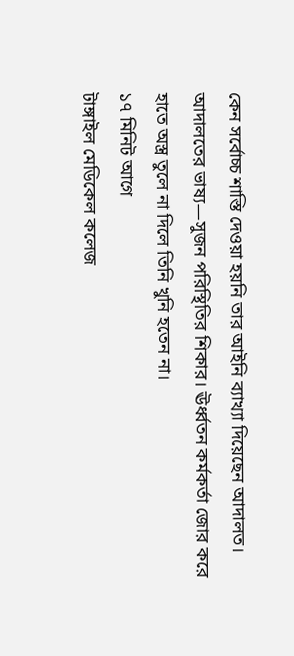কেন সর্বোচ্চ শাস্তি দেওয়া হয়নি তার আইনি ব্যাখ্যা দিয়েছেন আদালত। আদালতের ভাষ্য—সুজন পরিস্থিতির শিকার। ঊর্ধ্বতন কর্মকর্তা জোর করে হাতে অস্ত্র তুলে না দিলে তিনি খুনি হতেন না।
১৭ মিনিট আগে
টাঙ্গাইল মেডিকেল কলেজ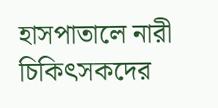হাসপাতালে নারী চিকিৎসকদের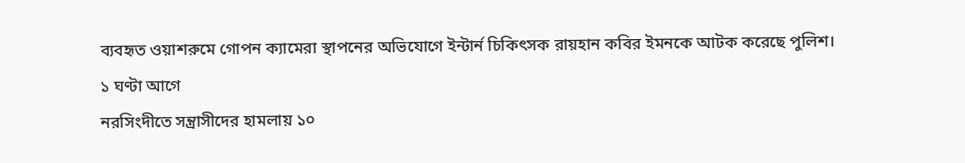ব্যবহৃত ওয়াশরুমে গোপন ক্যামেরা স্থাপনের অভিযোগে ইন্টার্ন চিকিৎসক রায়হান কবির ইমনকে আটক করেছে পুলিশ।
১ ঘণ্টা আগে
নরসিংদীতে সন্ত্রাসীদের হামলায় ১০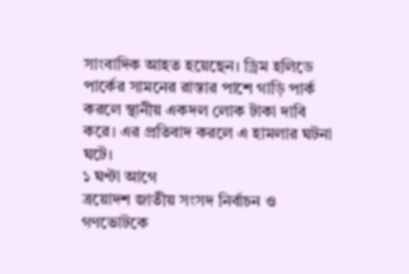সাংবাদিক আহত হয়েছেন। ড্রিম হলিডে পার্কের সামনের রাস্তার পাশে গাড়ি পার্ক করলে স্থানীয় একদল লোক টাকা দাবি করে। এর প্রতিবাদ করলে এ হামলার ঘটনা ঘটে।
১ ঘণ্টা আগে
ত্রয়োদশ জাতীয় সংসদ নির্বাচন ও গণভোটকে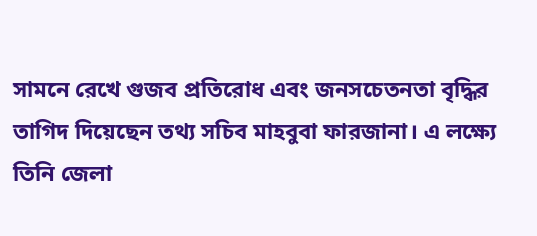সামনে রেখে গুজব প্রতিরোধ এবং জনসচেতনতা বৃদ্ধির তাগিদ দিয়েছেন তথ্য সচিব মাহবুবা ফারজানা। এ লক্ষ্যে তিনি জেলা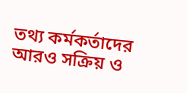তথ্য কর্মকর্তাদের আরও সক্রিয় ও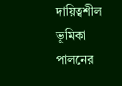দায়িত্বশীল ভূমিকা পালনের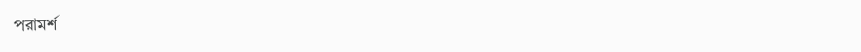পরামর্শ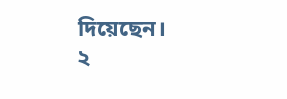দিয়েছেন।
২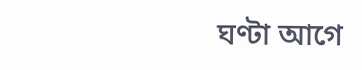ঘণ্টা আগে